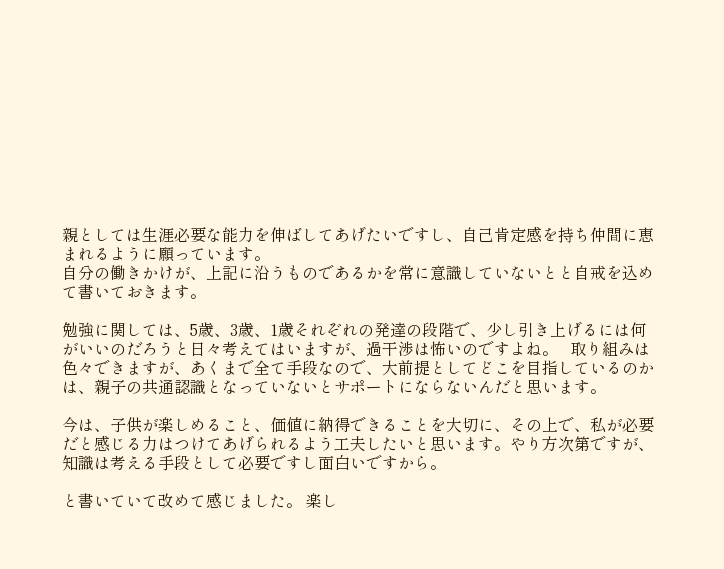親としては生涯必要な能力を伸ばしてあげたいですし、自己肯定感を持ち仲間に恵まれるように願っています。
自分の働きかけが、上記に沿うものであるかを常に意識していないとと自戒を込めて書いておきます。

勉強に関しては、5歳、3歳、1歳それぞれの発達の段階で、少し引き上げるには何がいいのだろうと日々考えてはいますが、過干渉は怖いのですよね。   取り組みは色々できますが、あくまで全て手段なので、大前提としてどこを目指しているのかは、親子の共通認識となっていないとサポートにならないんだと思います。

今は、子供が楽しめること、価値に納得できることを大切に、その上で、私が必要だと感じる力はつけてあげられるよう工夫したいと思います。やり方次第ですが、知識は考える手段として必要ですし面白いですから。

と書いていて改めて感じました。 楽し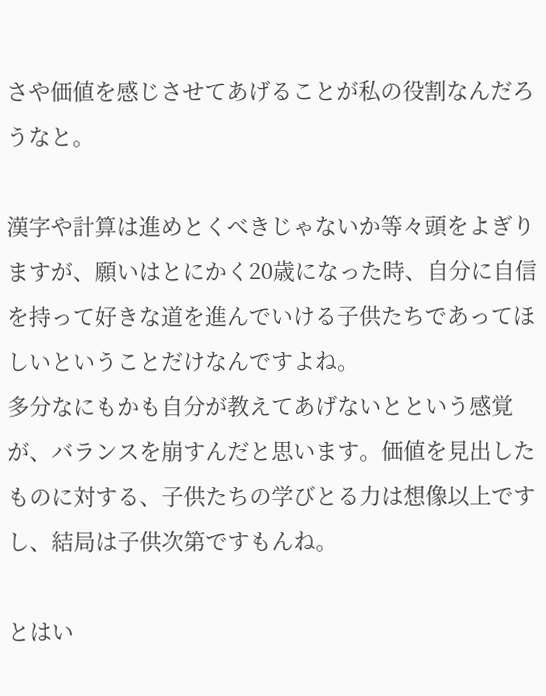さや価値を感じさせてあげることが私の役割なんだろうなと。

漢字や計算は進めとくべきじゃないか等々頭をよぎりますが、願いはとにかく20歳になった時、自分に自信を持って好きな道を進んでいける子供たちであってほしいということだけなんですよね。
多分なにもかも自分が教えてあげないとという感覚が、バランスを崩すんだと思います。価値を見出したものに対する、子供たちの学びとる力は想像以上ですし、結局は子供次第ですもんね。

とはい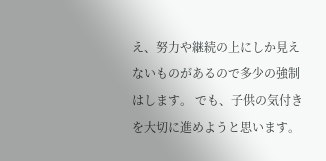え、努力や継続の上にしか見えないものがあるので多少の強制はします。 でも、子供の気付きを大切に進めようと思います。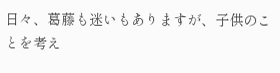日々、葛藤も迷いもありますが、子供のことを考え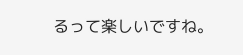るって楽しいですね。